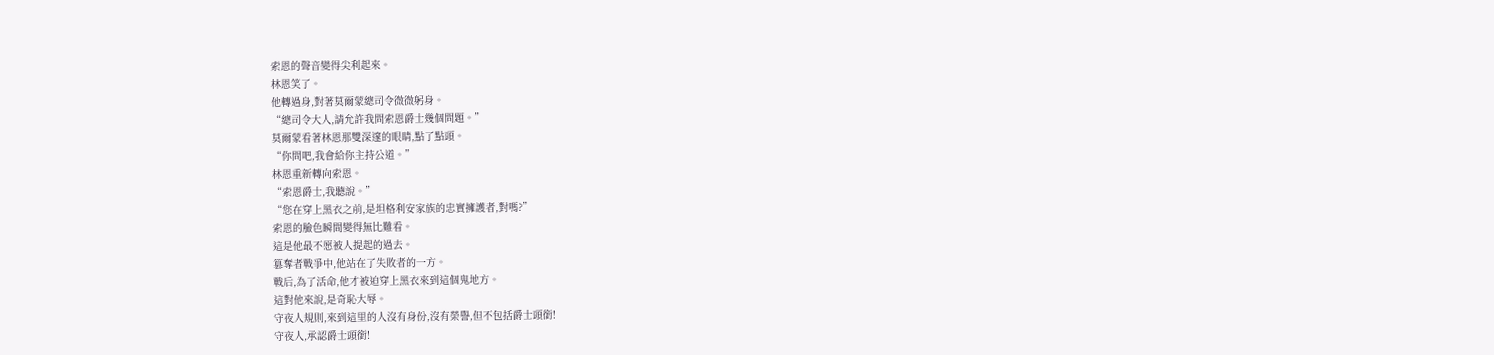索恩的聲音變得尖利起來。
林恩笑了。
他轉過身,對著莫爾蒙總司令微微躬身。
“總司令大人,請允許我問索恩爵士幾個問題。”
莫爾蒙看著林恩那雙深邃的眼睛,點了點頭。
“你問吧,我會給你主持公道。”
林恩重新轉向索恩。
“索恩爵士,我聽說。”
“您在穿上黑衣之前,是坦格利安家族的忠實擁護者,對嗎?”
索恩的臉色瞬間變得無比難看。
這是他最不愿被人提起的過去。
篡奪者戰爭中,他站在了失敗者的一方。
戰后,為了活命,他才被迫穿上黑衣來到這個鬼地方。
這對他來說,是奇恥大辱。
守夜人規則,來到這里的人沒有身份,沒有榮譽,但不包括爵士頭銜!
守夜人,承認爵士頭銜!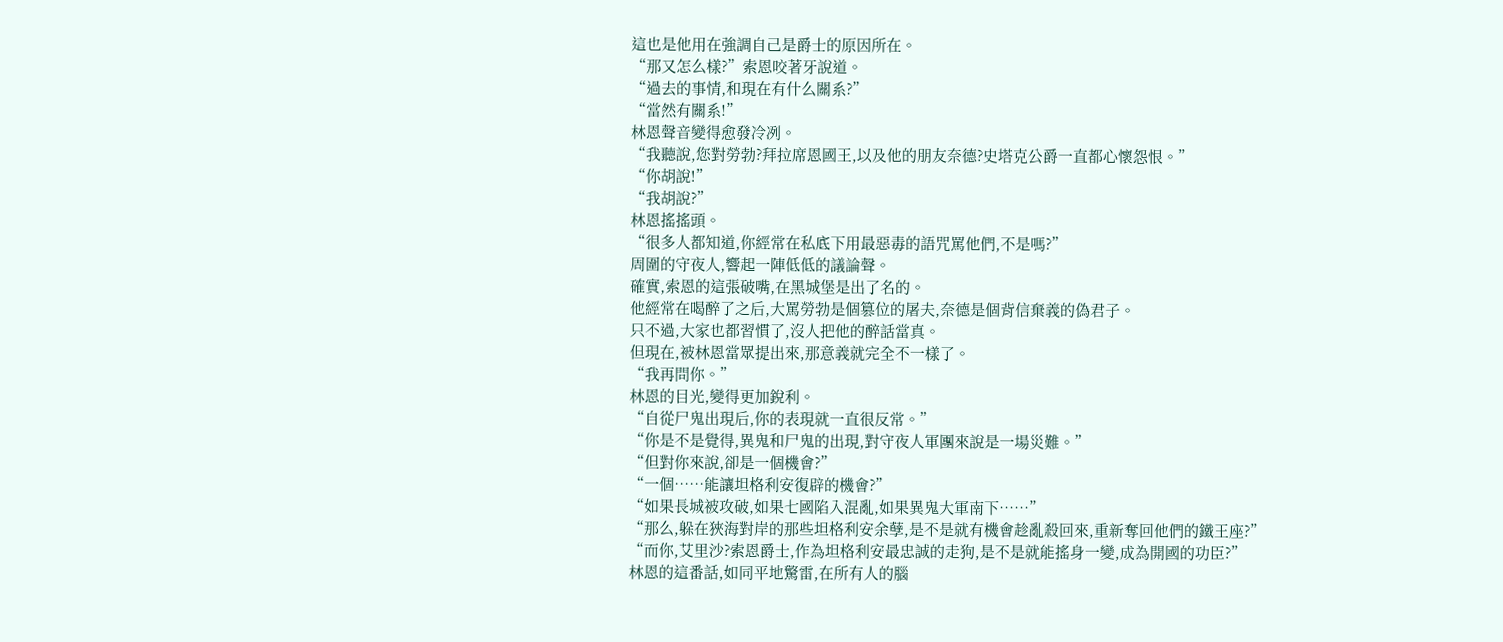這也是他用在強調自己是爵士的原因所在。
“那又怎么樣?”索恩咬著牙說道。
“過去的事情,和現在有什么關系?”
“當然有關系!”
林恩聲音變得愈發冷冽。
“我聽說,您對勞勃?拜拉席恩國王,以及他的朋友奈德?史塔克公爵一直都心懷怨恨。”
“你胡說!”
“我胡說?”
林恩搖搖頭。
“很多人都知道,你經常在私底下用最惡毒的語咒罵他們,不是嗎?”
周圍的守夜人,響起一陣低低的議論聲。
確實,索恩的這張破嘴,在黑城堡是出了名的。
他經常在喝醉了之后,大罵勞勃是個篡位的屠夫,奈德是個背信棄義的偽君子。
只不過,大家也都習慣了,沒人把他的醉話當真。
但現在,被林恩當眾提出來,那意義就完全不一樣了。
“我再問你。”
林恩的目光,變得更加銳利。
“自從尸鬼出現后,你的表現就一直很反常。”
“你是不是覺得,異鬼和尸鬼的出現,對守夜人軍團來說是一場災難。”
“但對你來說,卻是一個機會?”
“一個……能讓坦格利安復辟的機會?”
“如果長城被攻破,如果七國陷入混亂,如果異鬼大軍南下……”
“那么,躲在狹海對岸的那些坦格利安余孽,是不是就有機會趁亂殺回來,重新奪回他們的鐵王座?”
“而你,艾里沙?索恩爵士,作為坦格利安最忠誠的走狗,是不是就能搖身一變,成為開國的功臣?”
林恩的這番話,如同平地驚雷,在所有人的腦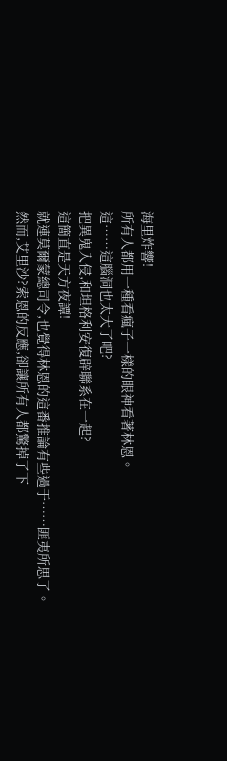海里炸響!
所有人都用一種看瘋子一樣的眼神看著林恩。
這……這腦洞也太大了吧?
把異鬼入侵,和坦格利安復辟聯系在一起?
這簡直是天方夜譚!
就連莫爾蒙總司令,也覺得林恩的這番推論有些過于……匪夷所思了。
然而,艾里沙?索恩的反應,卻讓所有人都驚掉了下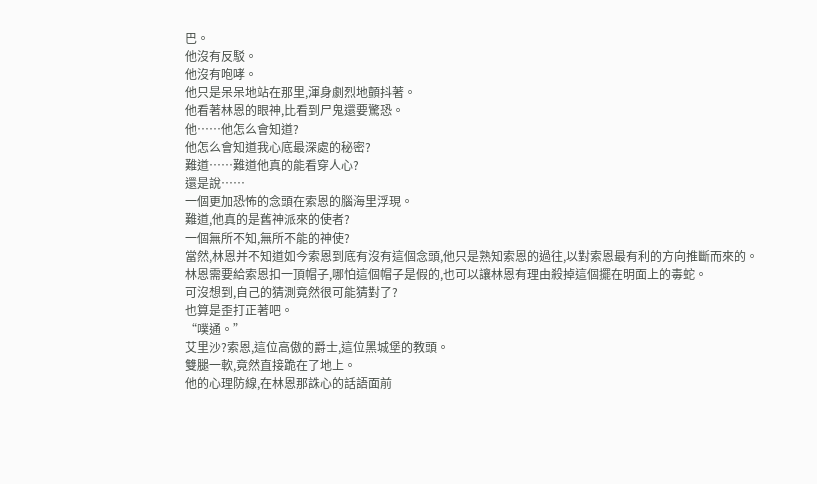巴。
他沒有反駁。
他沒有咆哮。
他只是呆呆地站在那里,渾身劇烈地顫抖著。
他看著林恩的眼神,比看到尸鬼還要驚恐。
他……他怎么會知道?
他怎么會知道我心底最深處的秘密?
難道……難道他真的能看穿人心?
還是說……
一個更加恐怖的念頭在索恩的腦海里浮現。
難道,他真的是舊神派來的使者?
一個無所不知,無所不能的神使?
當然,林恩并不知道如今索恩到底有沒有這個念頭,他只是熟知索恩的過往,以對索恩最有利的方向推斷而來的。
林恩需要給索恩扣一頂帽子,哪怕這個帽子是假的,也可以讓林恩有理由殺掉這個擺在明面上的毒蛇。
可沒想到,自己的猜測竟然很可能猜對了?
也算是歪打正著吧。
“噗通。”
艾里沙?索恩,這位高傲的爵士,這位黑城堡的教頭。
雙腿一軟,竟然直接跪在了地上。
他的心理防線,在林恩那誅心的話語面前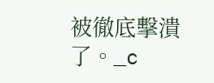被徹底擊潰了。_c